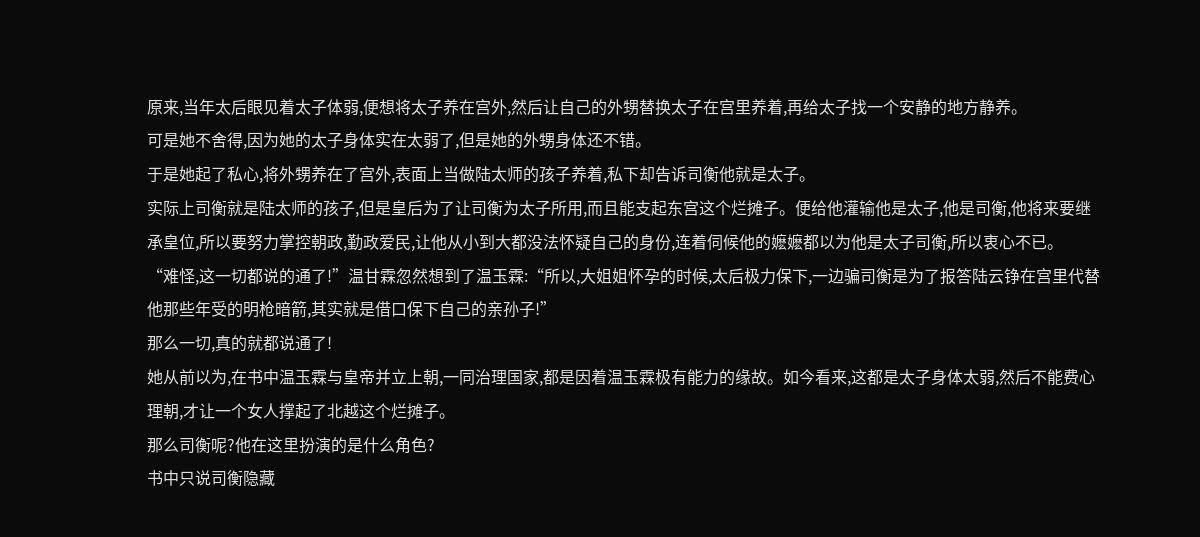原来,当年太后眼见着太子体弱,便想将太子养在宫外,然后让自己的外甥替换太子在宫里养着,再给太子找一个安静的地方静养。
可是她不舍得,因为她的太子身体实在太弱了,但是她的外甥身体还不错。
于是她起了私心,将外甥养在了宫外,表面上当做陆太师的孩子养着,私下却告诉司衡他就是太子。
实际上司衡就是陆太师的孩子,但是皇后为了让司衡为太子所用,而且能支起东宫这个烂摊子。便给他灌输他是太子,他是司衡,他将来要继承皇位,所以要努力掌控朝政,勤政爱民,让他从小到大都没法怀疑自己的身份,连着伺候他的嬷嬷都以为他是太子司衡,所以衷心不已。
“难怪,这一切都说的通了!”温甘霖忽然想到了温玉霖:“所以,大姐姐怀孕的时候,太后极力保下,一边骗司衡是为了报答陆云铮在宫里代替他那些年受的明枪暗箭,其实就是借口保下自己的亲孙子!”
那么一切,真的就都说通了!
她从前以为,在书中温玉霖与皇帝并立上朝,一同治理国家,都是因着温玉霖极有能力的缘故。如今看来,这都是太子身体太弱,然后不能费心理朝,才让一个女人撑起了北越这个烂摊子。
那么司衡呢?他在这里扮演的是什么角色?
书中只说司衡隐藏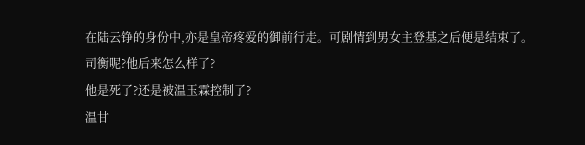在陆云铮的身份中,亦是皇帝疼爱的御前行走。可剧情到男女主登基之后便是结束了。
司衡呢?他后来怎么样了?
他是死了?还是被温玉霖控制了?
温甘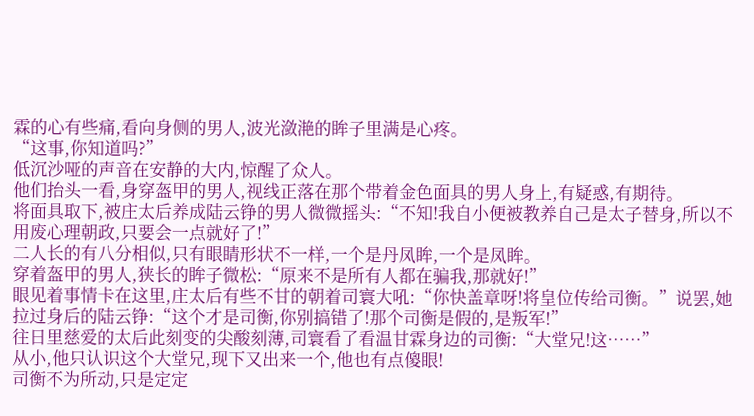霖的心有些痛,看向身侧的男人,波光潋滟的眸子里满是心疼。
“这事,你知道吗?”
低沉沙哑的声音在安静的大内,惊醒了众人。
他们抬头一看,身穿盔甲的男人,视线正落在那个带着金色面具的男人身上,有疑惑,有期待。
将面具取下,被庄太后养成陆云铮的男人微微摇头:“不知!我自小便被教养自己是太子替身,所以不用废心理朝政,只要会一点就好了!”
二人长的有八分相似,只有眼睛形状不一样,一个是丹凤眸,一个是凤眸。
穿着盔甲的男人,狭长的眸子微松:“原来不是所有人都在骗我,那就好!”
眼见着事情卡在这里,庄太后有些不甘的朝着司寰大吼:“你快盖章呀!将皇位传给司衡。”说罢,她拉过身后的陆云铮:“这个才是司衡,你别搞错了!那个司衡是假的,是叛军!”
往日里慈爱的太后此刻变的尖酸刻薄,司寰看了看温甘霖身边的司衡:“大堂兄!这……”
从小,他只认识这个大堂兄,现下又出来一个,他也有点傻眼!
司衡不为所动,只是定定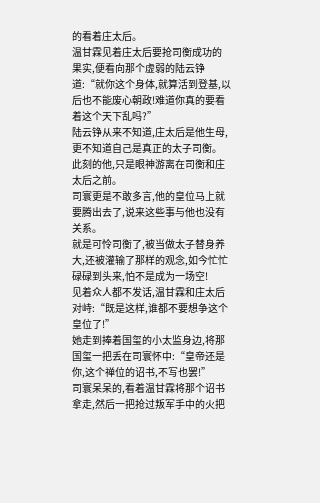的看着庄太后。
温甘霖见着庄太后要抢司衡成功的果实,便看向那个虚弱的陆云铮道:“就你这个身体,就算活到登基,以后也不能废心朝政!难道你真的要看着这个天下乱吗?”
陆云铮从来不知道,庄太后是他生母,更不知道自己是真正的太子司衡。
此刻的他,只是眼神游离在司衡和庄太后之前。
司寰更是不敢多言,他的皇位马上就要腾出去了,说来这些事与他也没有关系。
就是可怜司衡了,被当做太子替身养大,还被灌输了那样的观念,如今忙忙碌碌到头来,怕不是成为一场空!
见着众人都不发话,温甘霖和庄太后对峙:“既是这样,谁都不要想争这个皇位了!”
她走到捧着国玺的小太监身边,将那国玺一把丢在司寰怀中:“皇帝还是你,这个禅位的诏书,不写也罢!”
司寰呆呆的,看着温甘霖将那个诏书拿走,然后一把抢过叛军手中的火把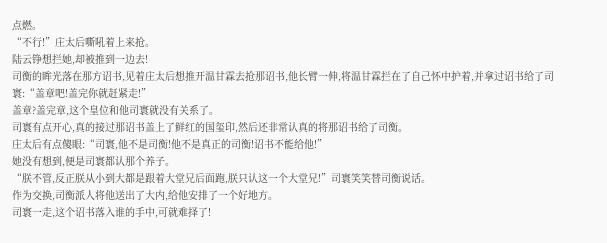点燃。
“不行!”庄太后嘶吼着上来抢。
陆云铮想拦她,却被推到一边去!
司衡的眸光落在那方诏书,见着庄太后想推开温甘霖去抢那诏书,他长臂一伸,将温甘霖拦在了自己怀中护着,并拿过诏书给了司寰:“盖章吧!盖完你就赶紧走!”
盖章?盖完章,这个皇位和他司寰就没有关系了。
司寰有点开心,真的接过那诏书盖上了鲜红的国玺印,然后还非常认真的将那诏书给了司衡。
庄太后有点傻眼:“司寰,他不是司衡!他不是真正的司衡!诏书不能给他!”
她没有想到,便是司寰都认那个养子。
“朕不管,反正朕从小到大都是跟着大堂兄后面跑,朕只认这一个大堂兄!”司寰笑笑替司衡说话。
作为交换,司衡派人将他送出了大内,给他安排了一个好地方。
司寰一走,这个诏书落入谁的手中,可就难择了!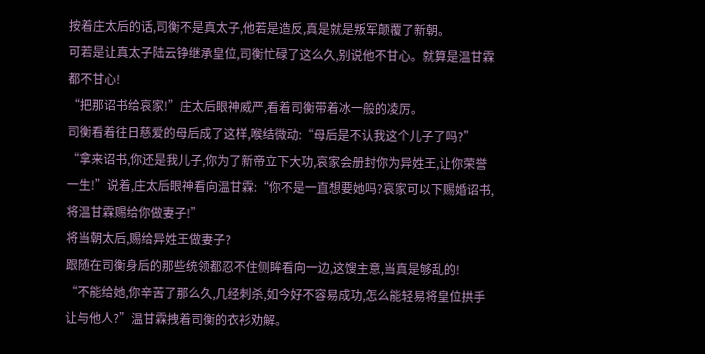按着庄太后的话,司衡不是真太子,他若是造反,真是就是叛军颠覆了新朝。
可若是让真太子陆云铮继承皇位,司衡忙碌了这么久,别说他不甘心。就算是温甘霖都不甘心!
“把那诏书给哀家!”庄太后眼神威严,看着司衡带着冰一般的凌厉。
司衡看着往日慈爱的母后成了这样,喉结微动:“母后是不认我这个儿子了吗?”
“拿来诏书,你还是我儿子,你为了新帝立下大功,哀家会册封你为异姓王,让你荣誉一生!”说着,庄太后眼神看向温甘霖:“你不是一直想要她吗?哀家可以下赐婚诏书,将温甘霖赐给你做妻子!”
将当朝太后,赐给异姓王做妻子?
跟随在司衡身后的那些统领都忍不住侧眸看向一边,这馊主意,当真是够乱的!
“不能给她,你辛苦了那么久,几经刺杀,如今好不容易成功,怎么能轻易将皇位拱手让与他人?”温甘霖拽着司衡的衣衫劝解。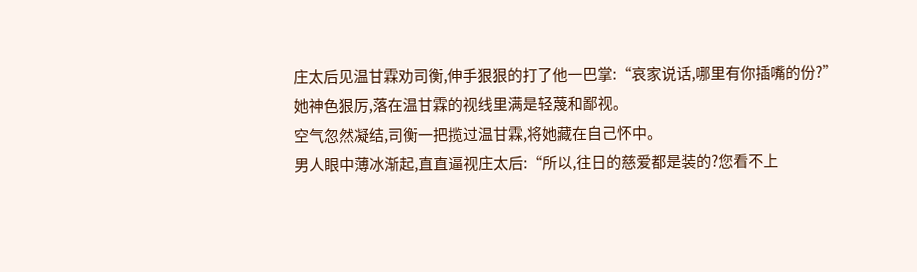庄太后见温甘霖劝司衡,伸手狠狠的打了他一巴掌:“哀家说话,哪里有你插嘴的份?”
她神色狠厉,落在温甘霖的视线里满是轻蔑和鄙视。
空气忽然凝结,司衡一把揽过温甘霖,将她藏在自己怀中。
男人眼中薄冰渐起,直直逼视庄太后:“所以,往日的慈爱都是装的?您看不上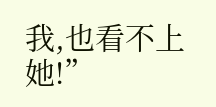我,也看不上她!”